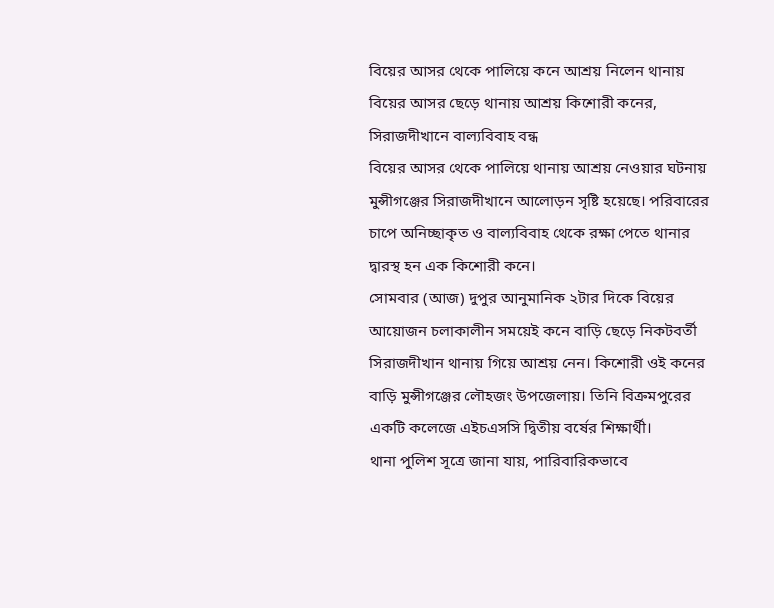বিয়ের আসর থেকে পালিয়ে কনে আশ্রয় নিলেন থানায়
বিয়ের আসর ছেড়ে থানায় আশ্রয় কিশোরী কনের, সিরাজদীখানে বাল্যবিবাহ বন্ধ
বিয়ের আসর থেকে পালিয়ে থানায় আশ্রয় নেওয়ার ঘটনায় মুন্সীগঞ্জের সিরাজদীখানে আলোড়ন সৃষ্টি হয়েছে। পরিবারের চাপে অনিচ্ছাকৃত ও বাল্যবিবাহ থেকে রক্ষা পেতে থানার দ্বারস্থ হন এক কিশোরী কনে।
সোমবার (আজ) দুপুর আনুমানিক ২টার দিকে বিয়ের আয়োজন চলাকালীন সময়েই কনে বাড়ি ছেড়ে নিকটবর্তী সিরাজদীখান থানায় গিয়ে আশ্রয় নেন। কিশোরী ওই কনের বাড়ি মুন্সীগঞ্জের লৌহজং উপজেলায়। তিনি বিক্রমপুরের একটি কলেজে এইচএসসি দ্বিতীয় বর্ষের শিক্ষার্থী।
থানা পুলিশ সূত্রে জানা যায়, পারিবারিকভাবে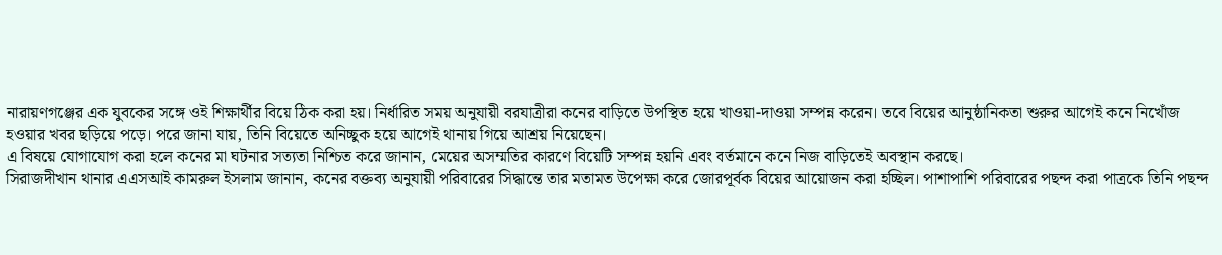নারায়ণগঞ্জের এক যুবকের সঙ্গে ওই শিক্ষার্থীর বিয়ে ঠিক করা হয়। নির্ধারিত সময় অনুযায়ী বরযাত্রীরা কনের বাড়িতে উপস্থিত হয়ে খাওয়া-দাওয়া সম্পন্ন করেন। তবে বিয়ের আনুষ্ঠানিকতা শুরুর আগেই কনে নিখোঁজ হওয়ার খবর ছড়িয়ে পড়ে। পরে জানা যায়, তিনি বিয়েতে অনিচ্ছুক হয়ে আগেই থানায় গিয়ে আশ্রয় নিয়েছেন।
এ বিষয়ে যোগাযোগ করা হলে কনের মা ঘটনার সত্যতা নিশ্চিত করে জানান, মেয়ের অসম্মতির কারণে বিয়েটি সম্পন্ন হয়নি এবং বর্তমানে কনে নিজ বাড়িতেই অবস্থান করছে।
সিরাজদীখান থানার এএসআই কামরুল ইসলাম জানান, কনের বক্তব্য অনুযায়ী পরিবারের সিদ্ধান্তে তার মতামত উপেক্ষা করে জোরপূর্বক বিয়ের আয়োজন করা হচ্ছিল। পাশাপাশি পরিবারের পছন্দ করা পাত্রকে তিনি পছন্দ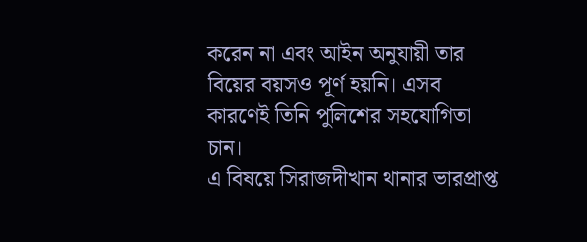করেন না এবং আইন অনুযায়ী তার বিয়ের বয়সও পূর্ণ হয়নি। এসব কারণেই তিনি পুলিশের সহযোগিতা চান।
এ বিষয়ে সিরাজদীখান থানার ভারপ্রাপ্ত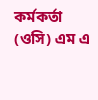কর্মকর্তা (ওসি) এম এ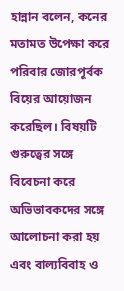হান্নান বলেন, কনের মতামত উপেক্ষা করে পরিবার জোরপূর্বক বিয়ের আয়োজন করেছিল। বিষয়টি গুরুত্বের সঙ্গে বিবেচনা করে অভিভাবকদের সঙ্গে আলোচনা করা হয় এবং বাল্যবিবাহ ও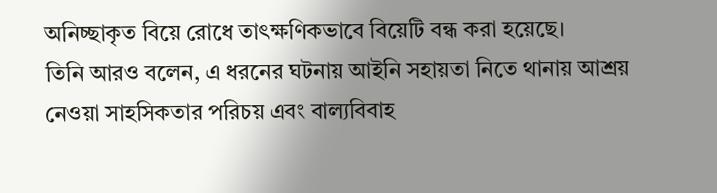অনিচ্ছাকৃত বিয়ে রোধে তাৎক্ষণিকভাবে বিয়েটি বন্ধ করা হয়েছে।
তিনি আরও বলেন, এ ধরনের ঘটনায় আইনি সহায়তা নিতে থানায় আশ্রয় নেওয়া সাহসিকতার পরিচয় এবং বাল্যবিবাহ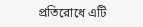প্রতিরোধে এটি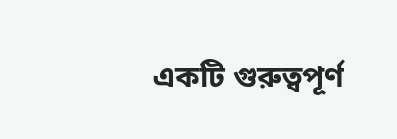একটি গুরুত্বপূর্ণ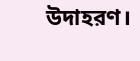উদাহরণ।